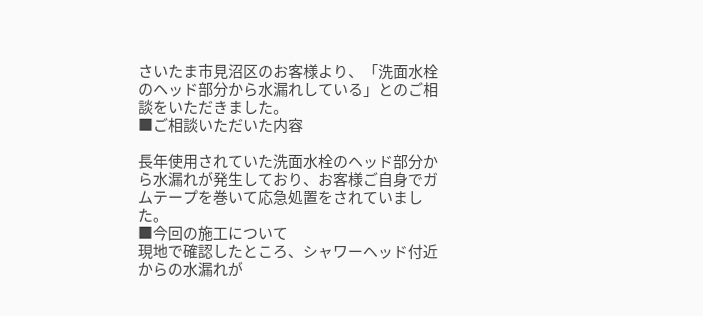さいたま市見沼区のお客様より、「洗面水栓のヘッド部分から水漏れしている」とのご相談をいただきました。
■ご相談いただいた内容

長年使用されていた洗面水栓のヘッド部分から水漏れが発生しており、お客様ご自身でガムテープを巻いて応急処置をされていました。
■今回の施工について
現地で確認したところ、シャワーヘッド付近からの水漏れが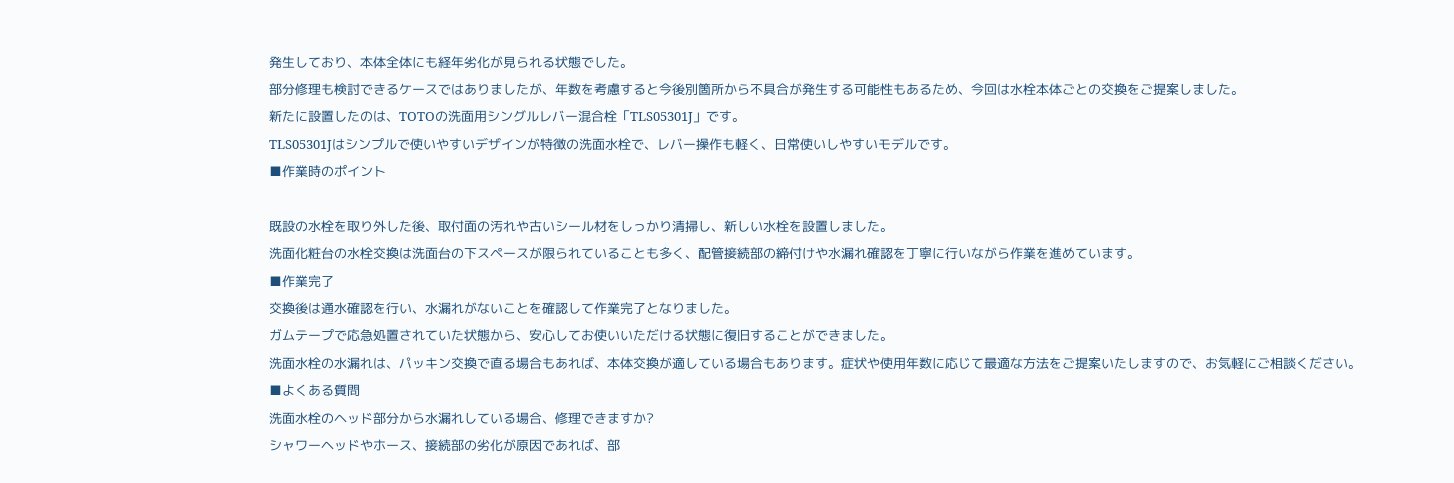発生しており、本体全体にも経年劣化が見られる状態でした。
部分修理も検討できるケースではありましたが、年数を考慮すると今後別箇所から不具合が発生する可能性もあるため、今回は水栓本体ごとの交換をご提案しました。
新たに設置したのは、TOTOの洗面用シングルレバー混合栓「TLS05301J」です。
TLS05301Jはシンプルで使いやすいデザインが特徴の洗面水栓で、レバー操作も軽く、日常使いしやすいモデルです。
■作業時のポイント

既設の水栓を取り外した後、取付面の汚れや古いシール材をしっかり清掃し、新しい水栓を設置しました。
洗面化粧台の水栓交換は洗面台の下スペースが限られていることも多く、配管接続部の締付けや水漏れ確認を丁寧に行いながら作業を進めています。
■作業完了
交換後は通水確認を行い、水漏れがないことを確認して作業完了となりました。
ガムテープで応急処置されていた状態から、安心してお使いいただける状態に復旧することができました。
洗面水栓の水漏れは、パッキン交換で直る場合もあれば、本体交換が適している場合もあります。症状や使用年数に応じて最適な方法をご提案いたしますので、お気軽にご相談ください。
■よくある質問
洗面水栓のヘッド部分から水漏れしている場合、修理できますか?
シャワーヘッドやホース、接続部の劣化が原因であれば、部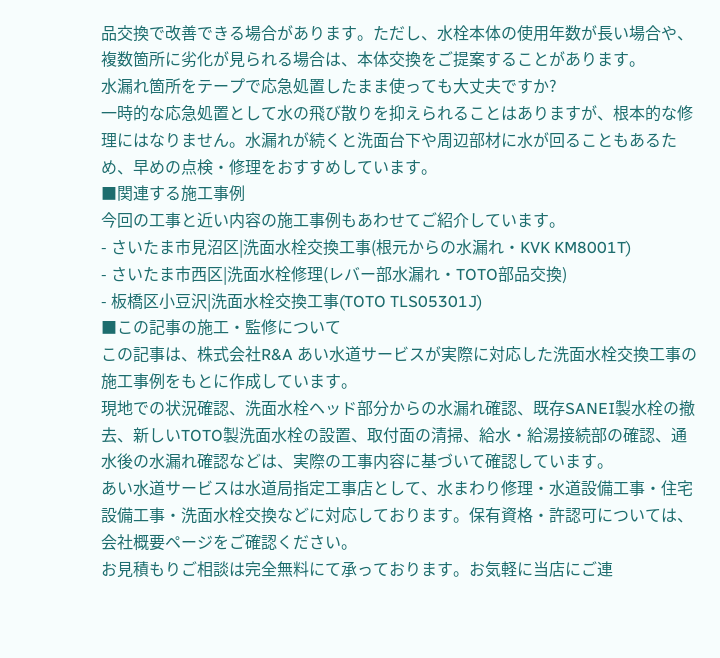品交換で改善できる場合があります。ただし、水栓本体の使用年数が長い場合や、複数箇所に劣化が見られる場合は、本体交換をご提案することがあります。
水漏れ箇所をテープで応急処置したまま使っても大丈夫ですか?
一時的な応急処置として水の飛び散りを抑えられることはありますが、根本的な修理にはなりません。水漏れが続くと洗面台下や周辺部材に水が回ることもあるため、早めの点検・修理をおすすめしています。
■関連する施工事例
今回の工事と近い内容の施工事例もあわせてご紹介しています。
- さいたま市見沼区|洗面水栓交換工事(根元からの水漏れ・KVK KM8001T)
- さいたま市西区|洗面水栓修理(レバー部水漏れ・TOTO部品交換)
- 板橋区小豆沢|洗面水栓交換工事(TOTO TLS05301J)
■この記事の施工・監修について
この記事は、株式会社R&A あい水道サービスが実際に対応した洗面水栓交換工事の施工事例をもとに作成しています。
現地での状況確認、洗面水栓ヘッド部分からの水漏れ確認、既存SANEI製水栓の撤去、新しいTOTO製洗面水栓の設置、取付面の清掃、給水・給湯接続部の確認、通水後の水漏れ確認などは、実際の工事内容に基づいて確認しています。
あい水道サービスは水道局指定工事店として、水まわり修理・水道設備工事・住宅設備工事・洗面水栓交換などに対応しております。保有資格・許認可については、会社概要ページをご確認ください。
お見積もりご相談は完全無料にて承っております。お気軽に当店にご連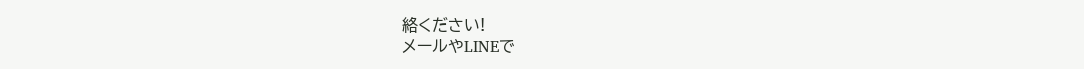絡ください!
メールやLINEで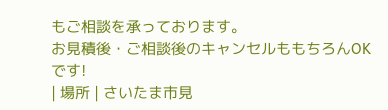もご相談を承っております。
お見積後・ご相談後のキャンセルももちろんOKです!
| 場所 | さいたま市見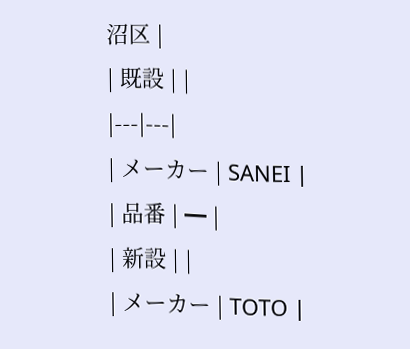沼区 |
| 既設 | |
|---|---|
| メーカー | SANEI |
| 品番 | ━ |
| 新設 | |
| メーカー | TOTO |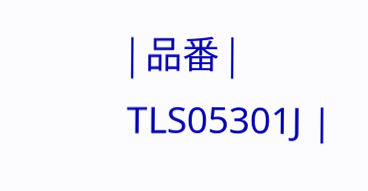| 品番 | TLS05301J |